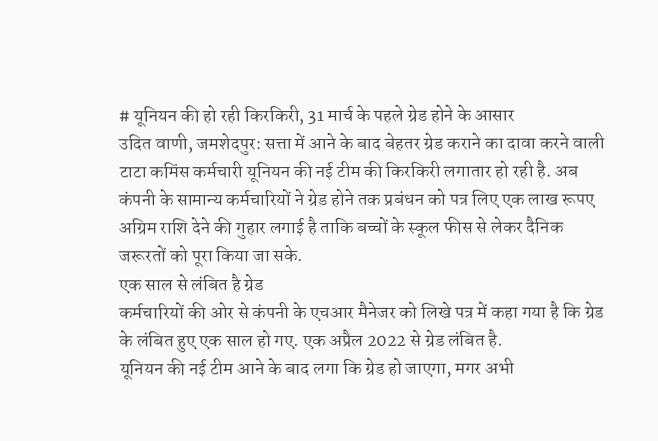# यूनियन की हो रही किरकिरी, 31 मार्च के पहले ग्रेड होने के आसार
उदित वाणी, जमशेदपुर: सत्ता में आने के बाद बेहतर ग्रेड कराने का दावा करने वाली टाटा कमिंस कर्मचारी यूनियन की नई टीम की किरकिरी लगातार हो रही है. अब कंपनी के सामान्य कर्मचारियों ने ग्रेड होने तक प्रबंधन को पत्र लिए एक लाख रूपए अग्रिम राशि देने की गुहार लगाई है ताकि बच्चों के स्कूल फीस से लेकर दैनिक जरूरतों को पूरा किया जा सके.
एक साल से लंबित है ग्रेड
कर्मचारियों की ओर से कंपनी के एचआर मैनेजर को लिखे पत्र में कहा गया है कि ग्रेड के लंबित हुए एक साल हो गए. एक अप्रैल 2022 से ग्रेड लंबित है.
यूनियन की नई टीम आने के बाद लगा कि ग्रेड हो जाएगा, मगर अभी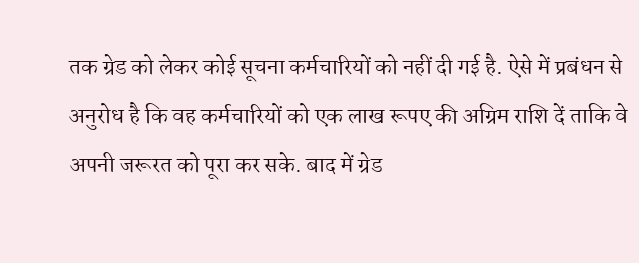तक ग्रेड को लेकर कोई सूचना कर्मचारियों को नहीं दी गई है. ऐसे में प्रबंधन से अनुरोध है कि वह कर्मचारियों को एक लाख रूपए की अग्रिम राशि दें ताकि वे अपनी जरूरत को पूरा कर सके. बाद में ग्रेड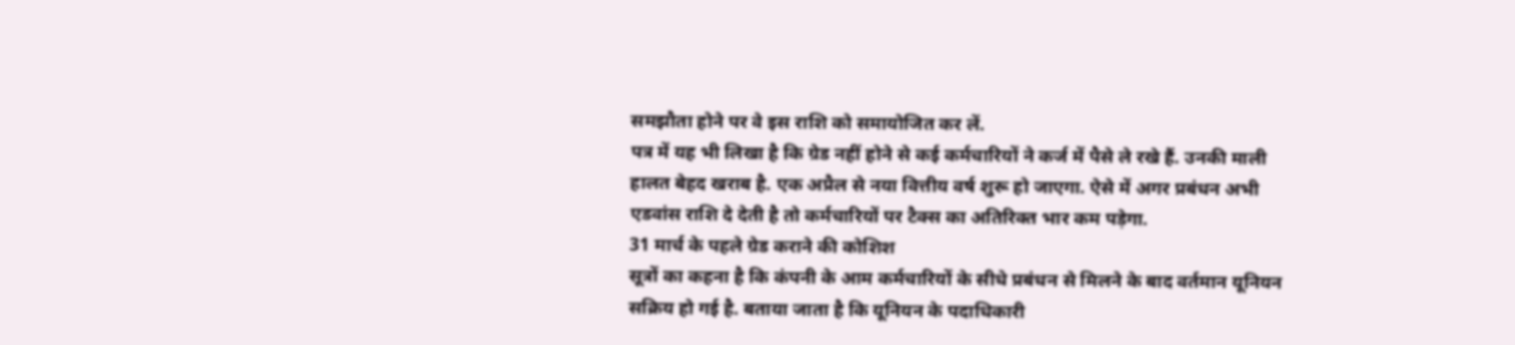समझौता होने पर वे इस राशि को समायोजित कर लें.
पत्र में यह भी लिखा है कि ग्रेड नहीं होने से कई कर्मचारियों ने कर्ज में पैसे ले रखे हैं. उनकी माली हालत बेहद खराब है. एक अप्रैल से नया वित्तीय वर्ष शुरू हो जाएगा. ऐसे में अगर प्रबंधन अभी एडवांस राशि दे देती है तो कर्मचारियों पर टैक्स का अतिरिक्त भार कम पड़ेगा.
31 मार्च के पहले ग्रेड कराने की कोशिश
सूत्रों का कहना है कि कंपनी के आम कर्मचारियों के सीधे प्रबंधन से मिलने के बाद वर्तमान यूनियन सक्रिय हो गई है. बताया जाता है कि यूनियन के पदाधिकारी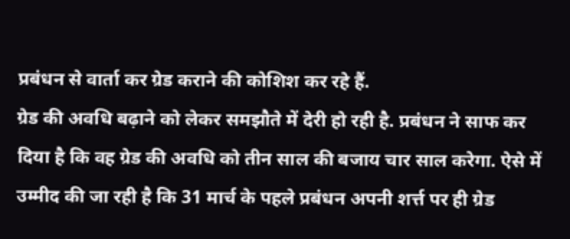प्रबंधन से वार्ता कर ग्रेड कराने की कोशिश कर रहे हैं.
ग्रेड की अवधि बढ़ाने को लेकर समझौते में देरी हो रही है. प्रबंधन ने साफ कर दिया है कि वह ग्रेड की अवधि को तीन साल की बजाय चार साल करेगा. ऐसे में उम्मीद की जा रही है कि 31 मार्च के पहले प्रबंधन अपनी शर्त्त पर ही ग्रेड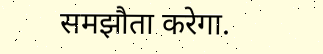समझौता करेगा.